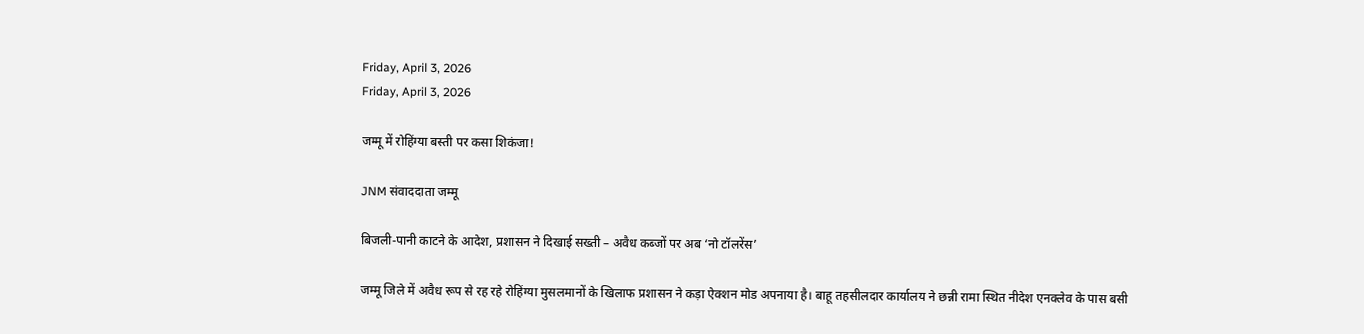Friday, April 3, 2026
Friday, April 3, 2026

जम्मू में रोहिंग्या बस्ती पर कसा शिकंजा!

JNM संवाददाता जम्मू

बिजली-पानी काटने के आदेश, प्रशासन ने दिखाई सख्ती – अवैध कब्जों पर अब ‘नो टॉलरेंस’

जम्मू जिले में अवैध रूप से रह रहे रोहिंग्या मुसलमानों के खिलाफ प्रशासन ने कड़ा ऐक्शन मोड अपनाया है। बाहू तहसीलदार कार्यालय ने छन्नी रामा स्थित नीदेश एनक्लेव के पास बसी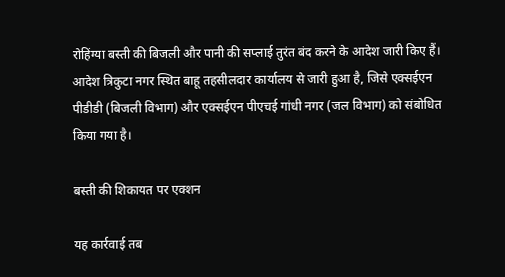रोहिंग्या बस्ती की बिजली और पानी की सप्लाई तुरंत बंद करने के आदेश जारी किए हैं। आदेश त्रिकुटा नगर स्थित बाहू तहसीलदार कार्यालय से जारी हुआ है, जिसे एक्सईएन पीडीडी (बिजली विभाग) और एक्सईएन पीएचई गांधी नगर (जल विभाग) को संबोधित किया गया है।

बस्ती की शिकायत पर एक्शन

यह कार्रवाई तब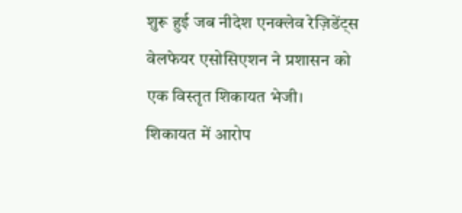शुरू हुई जब नीदेश एनक्लेव रेज़िडेंट्स वेलफेयर एसोसिएशन ने प्रशासन को एक विस्तृत शिकायत भेजी।
शिकायत में आरोप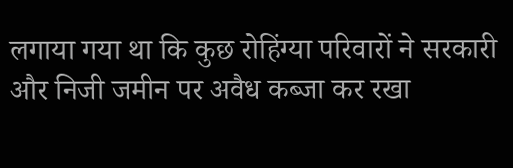लगाया गया था कि कुछ रोहिंग्या परिवारों ने सरकारी और निजी जमीन पर अवैध कब्जा कर रखा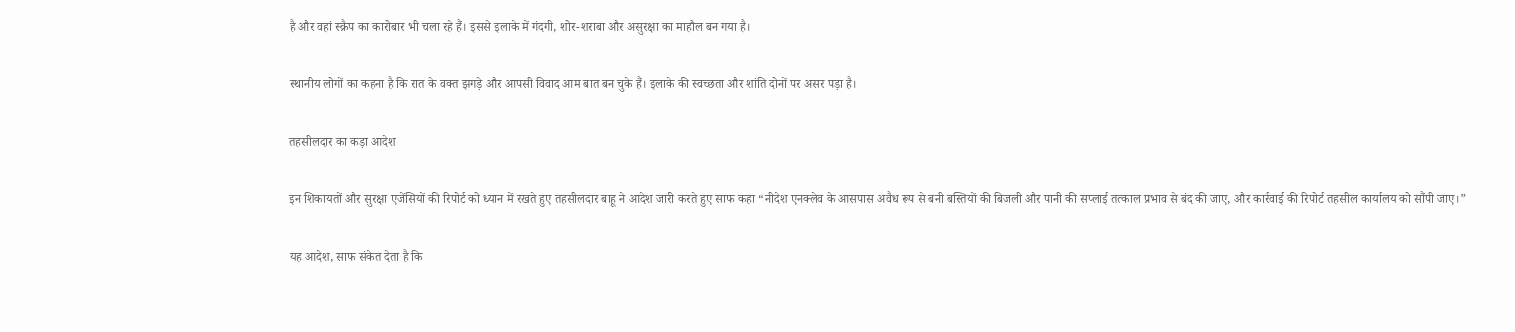है और वहां स्क्रैप का कारोबार भी चला रहे हैं। इससे इलाके में गंदगी, शोर-शराबा और असुरक्षा का माहौल बन गया है।

स्थानीय लोगों का कहना है कि रात के वक्त झगड़े और आपसी विवाद आम बात बन चुके हैं। इलाके की स्वच्छता और शांति दोनों पर असर पड़ा है।

तहसीलदार का कड़ा आदेश

इन शिकायतों और सुरक्षा एजेंसियों की रिपोर्ट को ध्यान में रखते हुए तहसीलदार बाहू ने आदेश जारी करते हुए साफ कहा “नीदेश एनक्लेव के आसपास अवैध रूप से बनी बस्तियों की बिजली और पानी की सप्लाई तत्काल प्रभाव से बंद की जाए, और कार्रवाई की रिपोर्ट तहसील कार्यालय को सौंपी जाए।”

यह आदेश, साफ संकेत देता है कि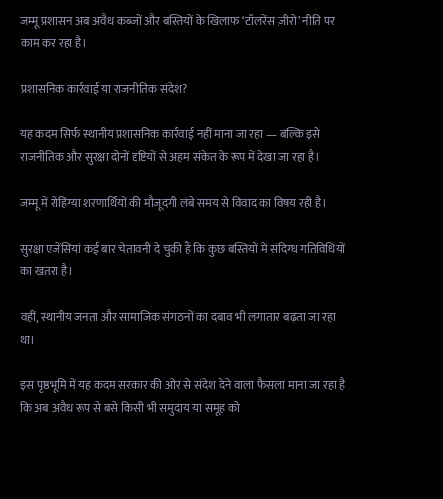जम्मू प्रशासन अब अवैध कब्जों और बस्तियों के खिलाफ ‘टॉलरेंस ज़ीरो’ नीति पर काम कर रहा है।

प्रशासनिक कार्रवाई या राजनीतिक संदेश?

यह कदम सिर्फ स्थानीय प्रशासनिक कार्रवाई नहीं माना जा रहा — बल्कि इसे राजनीतिक और सुरक्षा दोनों दृष्टियों से अहम संकेत के रूप में देखा जा रहा है।

जम्मू में रोहिंग्या शरणार्थियों की मौजूदगी लंबे समय से विवाद का विषय रही है।

सुरक्षा एजेंसियां कई बार चेतावनी दे चुकी हैं कि कुछ बस्तियों में संदिग्ध गतिविधियों का खतरा है।

वहीं, स्थानीय जनता और सामाजिक संगठनों का दबाव भी लगातार बढ़ता जा रहा था।

इस पृष्ठभूमि में यह कदम सरकार की ओर से संदेश देने वाला फैसला माना जा रहा है कि अब अवैध रूप से बसे किसी भी समुदाय या समूह को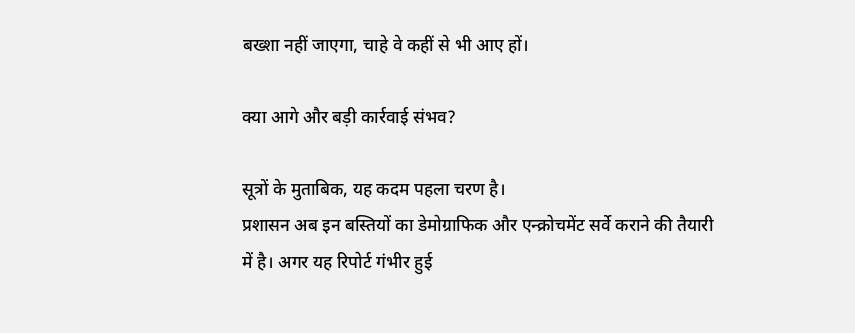बख्शा नहीं जाएगा, चाहे वे कहीं से भी आए हों।

क्या आगे और बड़ी कार्रवाई संभव?

सूत्रों के मुताबिक, यह कदम पहला चरण है।
प्रशासन अब इन बस्तियों का डेमोग्राफिक और एन्क्रोचमेंट सर्वे कराने की तैयारी में है। अगर यह रिपोर्ट गंभीर हुई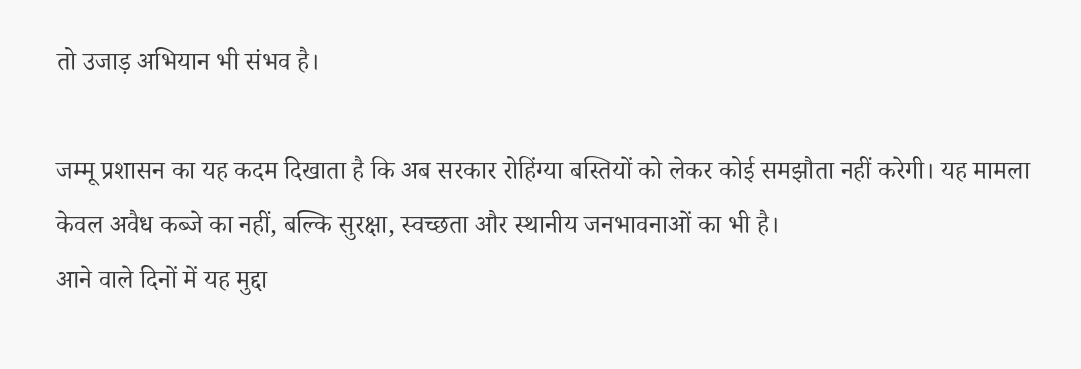तो उजाड़ अभियान भी संभव है।

जम्मू प्रशासन का यह कदम दिखाता है कि अब सरकार रोहिंग्या बस्तियों को लेकर कोई समझौता नहीं करेगी। यह मामला केवल अवैध कब्जे का नहीं, बल्कि सुरक्षा, स्वच्छता और स्थानीय जनभावनाओं का भी है।
आने वाले दिनों में यह मुद्दा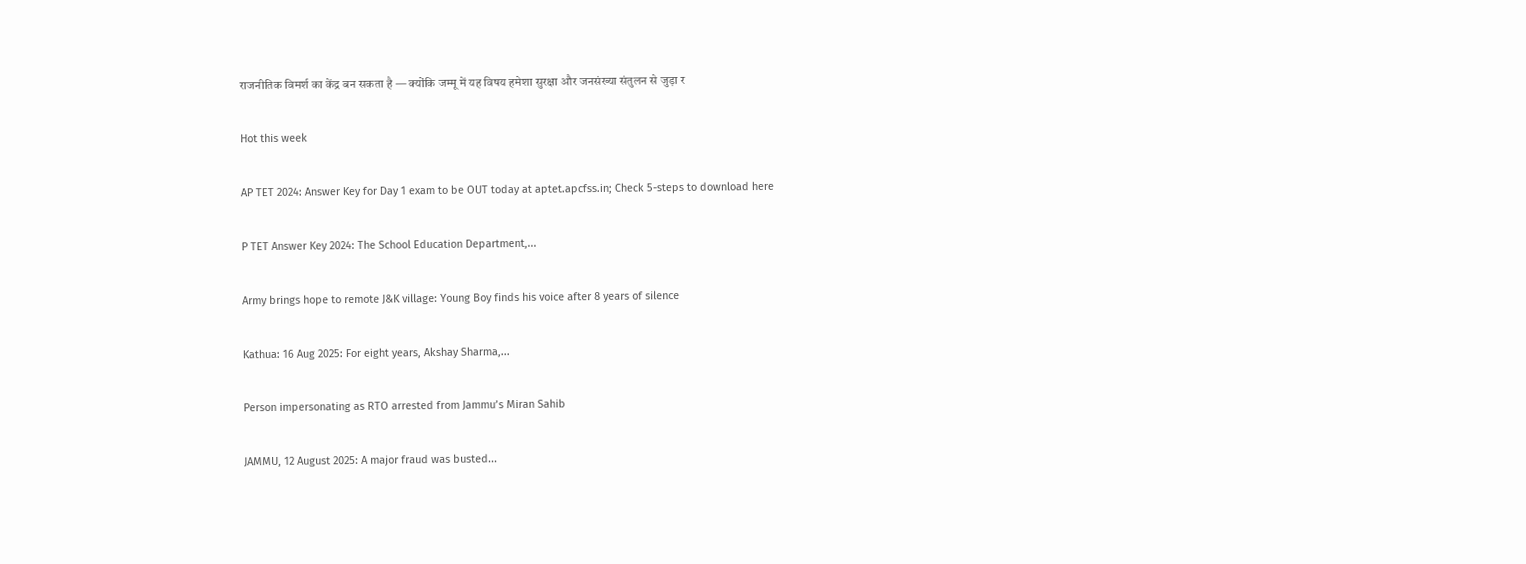राजनीतिक विमर्श का केंद्र बन सकता है — क्योंकि जम्मू में यह विषय हमेशा सुरक्षा और जनसंख्या संतुलन से जुड़ा र

Hot this week

AP TET 2024: Answer Key for Day 1 exam to be OUT today at aptet.apcfss.in; Check 5-steps to download here

P TET Answer Key 2024: The School Education Department,...

Army brings hope to remote J&K village: Young Boy finds his voice after 8 years of silence

Kathua: 16 Aug 2025: For eight years, Akshay Sharma,...

Person impersonating as RTO arrested from Jammu’s Miran Sahib

JAMMU, 12 August 2025: A major fraud was busted...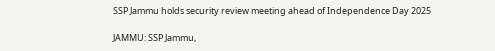SSP Jammu holds security review meeting ahead of Independence Day 2025

JAMMU: SSP Jammu,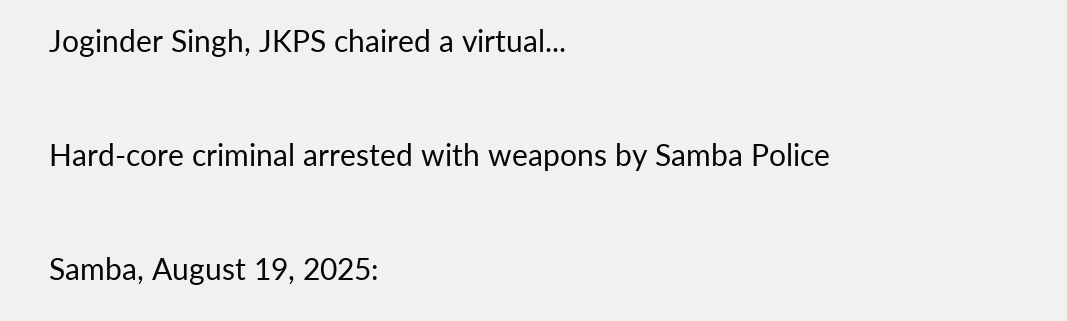Joginder Singh, JKPS chaired a virtual...

Hard-core criminal arrested with weapons by Samba Police

Samba, August 19, 2025: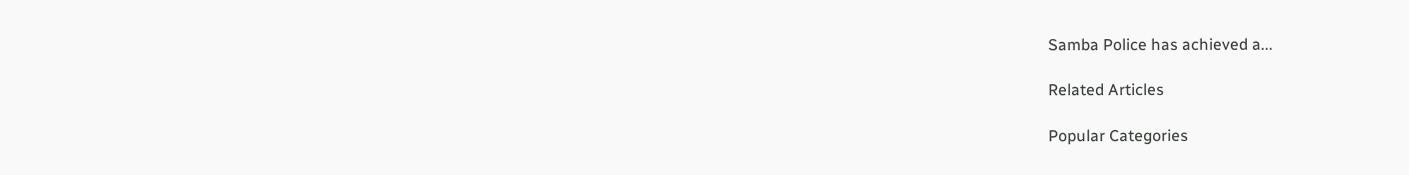Samba Police has achieved a...

Related Articles

Popular Categories